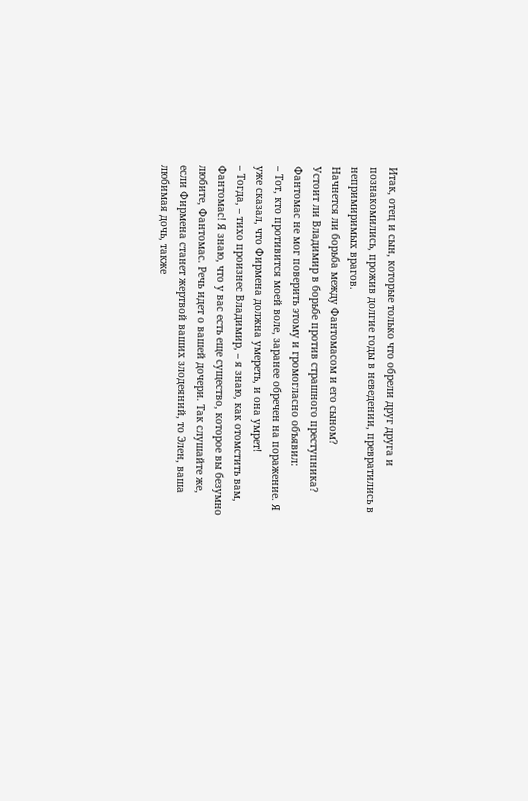Итак, отец и сын, которые только что обрели друг друга и познакомились, прожив долгие годы в неведении, превратились в непримиримых врагов.
Начнется ли борьба между Фантомасом и его сыном?
Устоит ли Владимир в борьбе против страшного преступника?
Фантомас не мог поверить этому и громогласно объявил:
– Тот, кто противится моей воле, заранее обречен на поражение. Я уже сказал, что Фирмена должна умереть, и она умрет!
– Тогда, – тихо произнес Владимир, – я знаю, как отомстить вам, Фантомас! Я знаю, что у вас есть еще существо, которое вы безумно любите, Фантомас. Речь идет о вашей дочери. Так слушайте же, если Фирмена станет жертвой ваших злодеяний, то Элен, ваша любимая дочь, также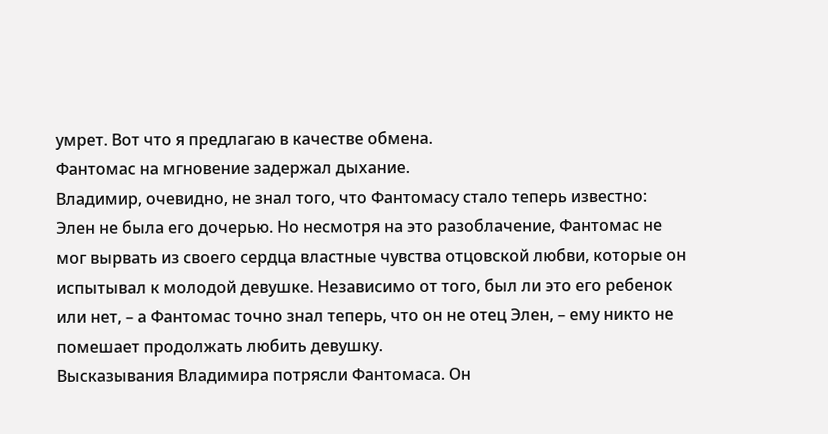умрет. Вот что я предлагаю в качестве обмена.
Фантомас на мгновение задержал дыхание.
Владимир, очевидно, не знал того, что Фантомасу стало теперь известно: Элен не была его дочерью. Но несмотря на это разоблачение, Фантомас не мог вырвать из своего сердца властные чувства отцовской любви, которые он испытывал к молодой девушке. Независимо от того, был ли это его ребенок или нет, – а Фантомас точно знал теперь, что он не отец Элен, – ему никто не помешает продолжать любить девушку.
Высказывания Владимира потрясли Фантомаса. Он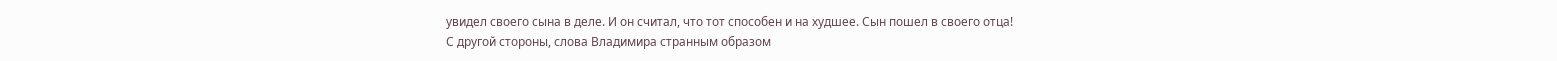увидел своего сына в деле. И он считал, что тот способен и на худшее. Сын пошел в своего отца!
С другой стороны, слова Владимира странным образом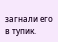загнали его в тупик.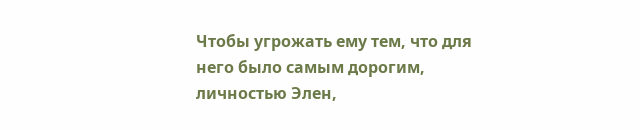Чтобы угрожать ему тем, что для него было самым дорогим, личностью Элен,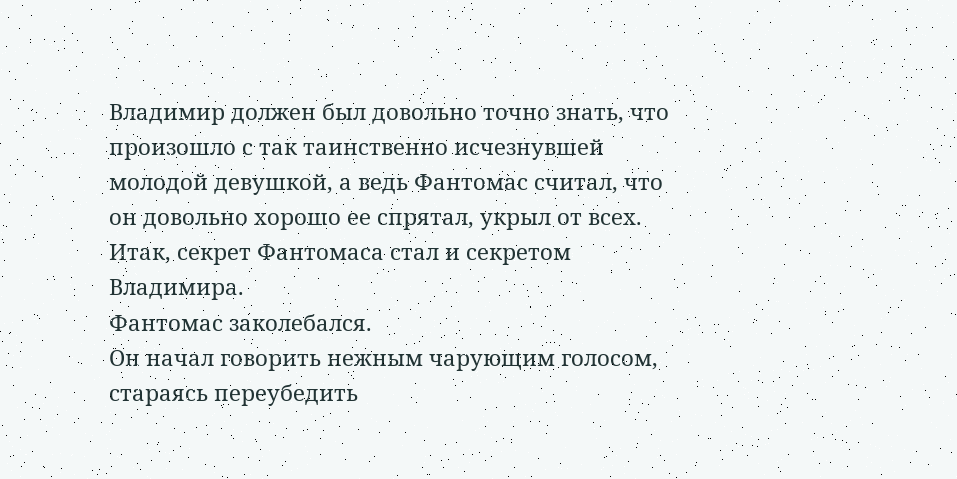Владимир должен был довольно точно знать, что произошло с так таинственно исчезнувшей молодой девушкой, а ведь Фантомас считал, что он довольно хорошо ее спрятал, укрыл от всех.
Итак, секрет Фантомаса стал и секретом Владимира.
Фантомас заколебался.
Он начал говорить нежным чарующим голосом, стараясь переубедить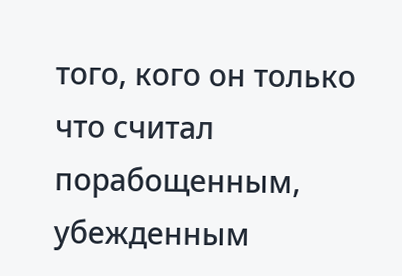того, кого он только что считал порабощенным, убежденным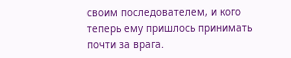своим последователем, и кого теперь ему пришлось принимать почти за врага.